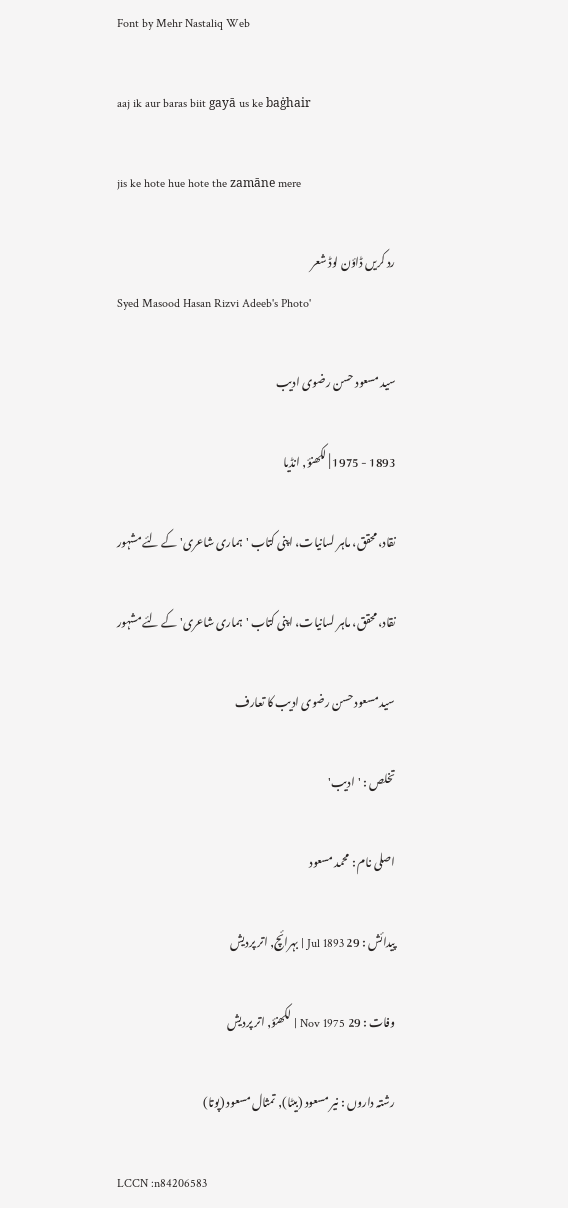Font by Mehr Nastaliq Web

aaj ik aur baras biit gayā us ke baġhair

jis ke hote hue hote the zamāne mere

رد کریں ڈاؤن لوڈ شعر
Syed Masood Hasan Rizvi Adeeb's Photo'

سید مسعود حسن رضوی ادیب

1893 - 1975 | لکھنؤ, انڈیا

نقاد، محقق، ماہر لسانیات، اپنی کتاب 'ہماری شاعری' کے لئے مشہور

نقاد، محقق، ماہر لسانیات، اپنی کتاب 'ہماری شاعری' کے لئے مشہور

سید مسعود حسن رضوی ادیب کا تعارف

تخلص : 'ادیب'

اصلی نام : محمد مسعود

پیدائش : 29 Jul 1893 | بہرائچ, اتر پردیش

وفات : 29 Nov 1975 | لکھنؤ, اتر پردیش

رشتہ داروں : نیر مسعود (بیٹا), تمثال مسعود (پوتا)

LCCN :n84206583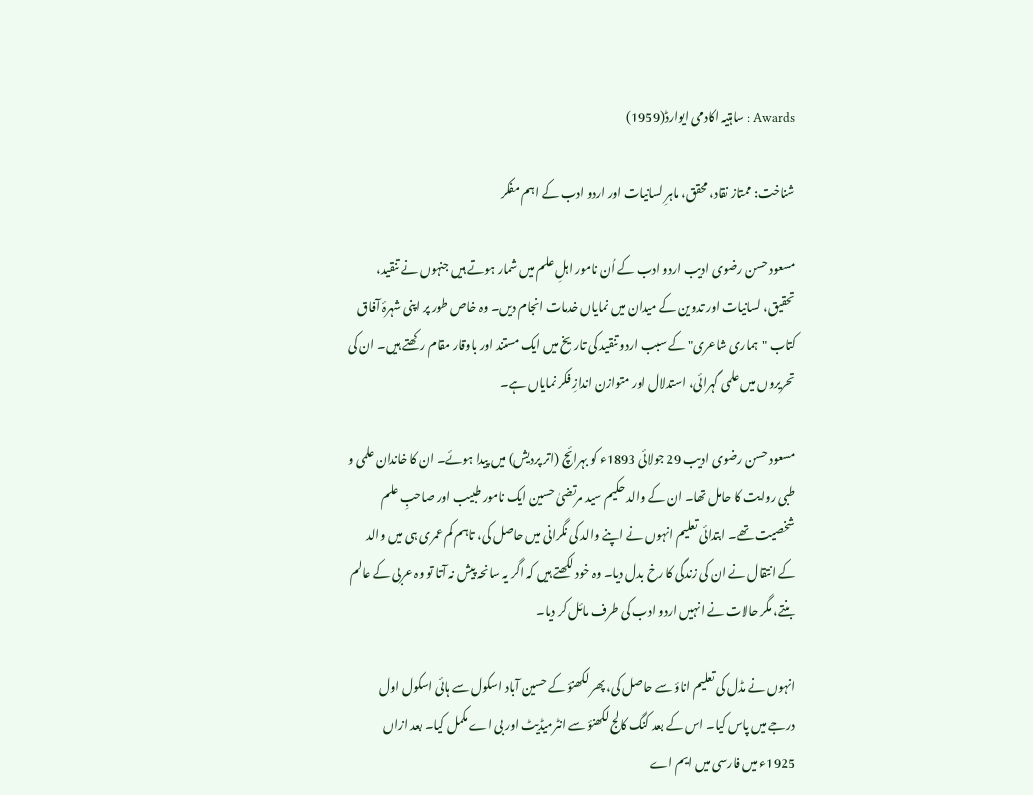Awards : ساہتیہ اکادمی ایوارڈ(1959)

شناخت: ممتاز نقاد، محقق، ماہرِ لسانیات اور اردو ادب کے اہم مفکر

مسعود حسن رضوی ادیب اردو ادب کے اُن نامور اہلِ علم میں شمار ہوتے ہیں جنہوں نے تنقید، تحقیق، لسانیات اور تدوین کے میدان میں نمایاں خدمات انجام دیں۔ وہ خاص طور پر اپنی شہرۂ آفاق کتاب "ہماری شاعری" کے سبب اردو تنقید کی تاریخ میں ایک مستند اور باوقار مقام رکھتے ہیں۔ ان کی تحریروں میں علمی گہرائی، استدلال اور متوازن اندازِ فکر نمایاں ہے۔

مسعود حسن رضوی ادیب 29 جولائی 1893ء کو بہرائچ (اتر پردیش) میں پیدا ہوئے۔ ان کا خاندان علمی و طبی روایت کا حامل تھا۔ ان کے والد حکیم سید مرتضیٰ حسین ایک نامور طبیب اور صاحبِ علم شخصیت تھے۔ ابتدائی تعلیم انہوں نے اپنے والد کی نگرانی میں حاصل کی، تاہم کم عمری ہی میں والد کے انتقال نے ان کی زندگی کا رخ بدل دیا۔ وہ خود لکھتے ہیں کہ اگر یہ سانحہ پیش نہ آتا تو وہ عربی کے عالم بنتے، مگر حالات نے انہیں اردو ادب کی طرف مائل کر دیا۔

انہوں نے مڈل کی تعلیم اناؤ سے حاصل کی، پھر لکھنؤ کے حسین آباد اسکول سے ہائی اسکول اول درجے میں پاس کیا۔ اس کے بعد کنگ کالج لکھنؤ سے انٹرمیڈیٹ اور بی اے مکمل کیا۔ بعد ازاں 1925ء میں فارسی میں ایم اے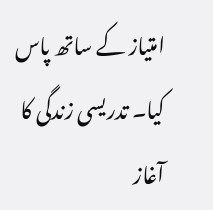امتیاز کے ساتھ پاس کیا۔ تدریسی زندگی کا آغاز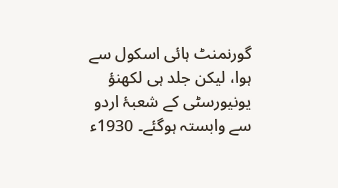گورنمنٹ ہائی اسکول سے ہوا، لیکن جلد ہی لکھنؤ یونیورسٹی کے شعبۂ اردو سے وابستہ ہوگئے۔ 1930ء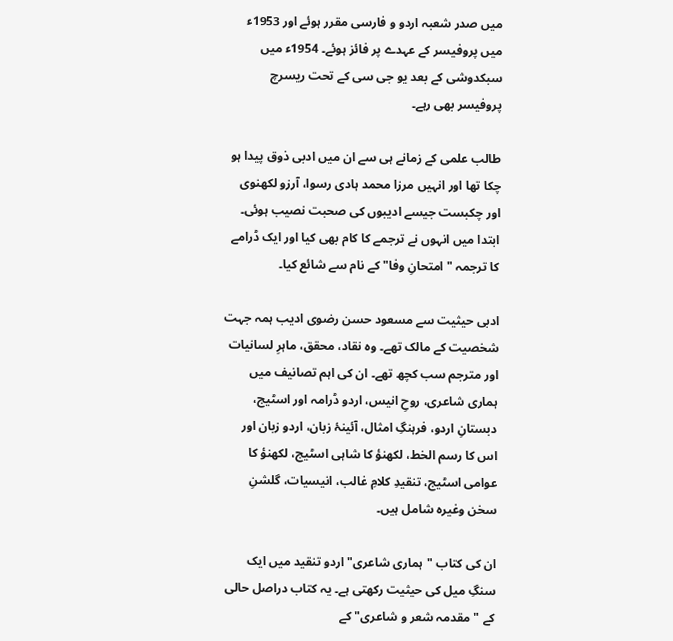میں صدر شعبہ اردو و فارسی مقرر ہوئے اور 1953ء میں پروفیسر کے عہدے پر فائز ہوئے۔ 1954ء میں سبکدوشی کے بعد یو جی سی کے تحت ریسرچ پروفیسر بھی رہے۔

طالب علمی کے زمانے ہی سے ان میں ادبی ذوق پیدا ہو چکا تھا اور انہیں مرزا محمد ہادی رسوا، آرزو لکھنوی اور چکبست جیسے ادیبوں کی صحبت نصیب ہوئی۔ ابتدا میں انہوں نے ترجمے کا کام بھی کیا اور ایک ڈرامے کا ترجمہ "امتحانِ وفا" کے نام سے شائع کیا۔

ادبی حیثیت سے مسعود حسن رضوی ادیب ہمہ جہت شخصیت کے مالک تھے۔ وہ نقاد، محقق، ماہرِ لسانیات اور مترجم سب کچھ تھے۔ ان کی اہم تصانیف میں ہماری شاعری، روحِ انیس، اردو ڈرامہ اور اسٹیج، دبستانِ اردو، فرہنگِ امثال، آئینۂ زبان، اردو زبان اور اس کا رسم الخط، لکھنؤ کا شاہی اسٹیج، لکھنؤ کا عوامی اسٹیج، تنقیدِ کلامِ غالب، انیسیات، گلشنِ سخن وغیرہ شامل ہیں۔

ان کی کتاب "ہماری شاعری" اردو تنقید میں ایک سنگِ میل کی حیثیت رکھتی ہے۔ یہ کتاب دراصل حالی کے "مقدمہ شعر و شاعری" کے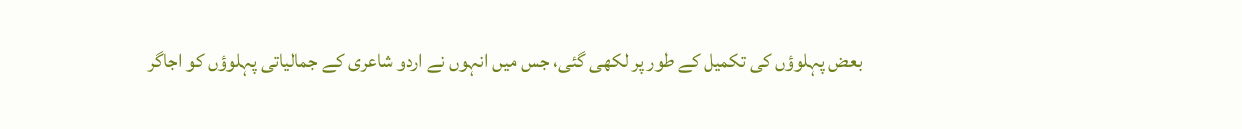بعض پہلوؤں کی تکمیل کے طور پر لکھی گئی، جس میں انہوں نے اردو شاعری کے جمالیاتی پہلوؤں کو اجاگر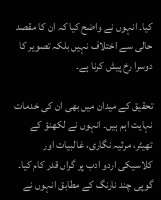کیا۔ انہوں نے واضح کیا کہ ان کا مقصد حالی سے اختلاف نہیں بلکہ تصویر کا دوسرا رخ پیش کرنا ہے۔

تحقیق کے میدان میں بھی ان کی خدمات نہایت اہم ہیں۔ انہوں نے لکھنؤ کے تھیٹر، مرثیہ نگاری، غالبیات اور کلاسیکی اردو ادب پر گراں قدر کام کیا۔ گوپی چند نارنگ کے مطابق انہوں نے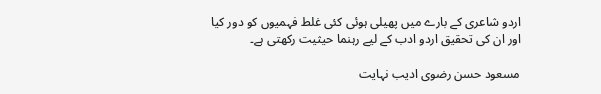اردو شاعری کے بارے میں پھیلی ہوئی کئی غلط فہمیوں کو دور کیا اور ان کی تحقیق اردو ادب کے لیے رہنما حیثیت رکھتی ہے۔

مسعود حسن رضوی ادیب نہایت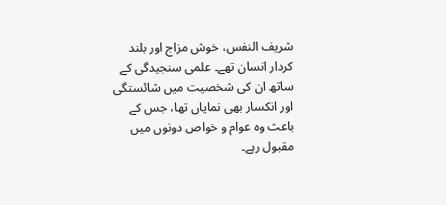شریف النفس، خوش مزاج اور بلند کردار انسان تھے۔ علمی سنجیدگی کے ساتھ ان کی شخصیت میں شائستگی اور انکسار بھی نمایاں تھا، جس کے باعث وہ عوام و خواص دونوں میں مقبول رہے۔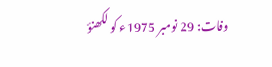وفات: 29 نومبر 1975ء کو لکھنؤ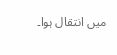میں انتقال ہوا۔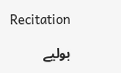Recitation

بولیے